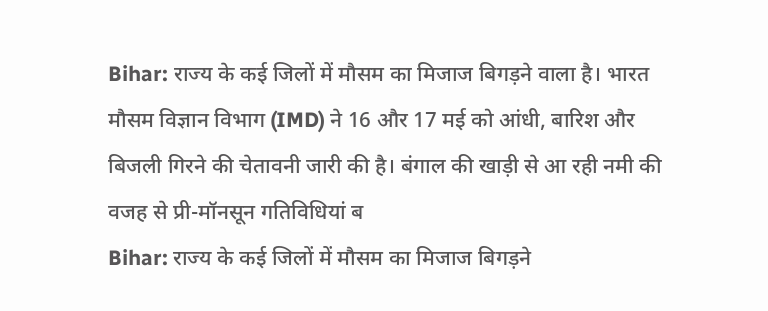Bihar: राज्य के कई जिलों में मौसम का मिजाज बिगड़ने वाला है। भारत मौसम विज्ञान विभाग (IMD) ने 16 और 17 मई को आंधी, बारिश और बिजली गिरने की चेतावनी जारी की है। बंगाल की खाड़ी से आ रही नमी की वजह से प्री-मॉनसून गतिविधियां ब
Bihar: राज्य के कई जिलों में मौसम का मिजाज बिगड़ने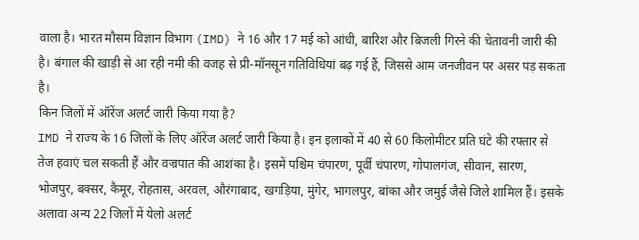वाला है। भारत मौसम विज्ञान विभाग (IMD) ने 16 और 17 मई को आंधी, बारिश और बिजली गिरने की चेतावनी जारी की है। बंगाल की खाड़ी से आ रही नमी की वजह से प्री-मॉनसून गतिविधियां बढ़ गई हैं, जिससे आम जनजीवन पर असर पड़ सकता है।
किन जिलों में ऑरेंज अलर्ट जारी किया गया है?
IMD ने राज्य के 16 जिलों के लिए ऑरेंज अलर्ट जारी किया है। इन इलाकों में 40 से 60 किलोमीटर प्रति घंटे की रफ्तार से तेज हवाएं चल सकती हैं और वज्रपात की आशंका है। इसमें पश्चिम चंपारण, पूर्वी चंपारण, गोपालगंज, सीवान, सारण, भोजपुर, बक्सर, कैमूर, रोहतास, अरवल, औरंगाबाद, खगड़िया, मुंगेर, भागलपुर, बांका और जमुई जैसे जिले शामिल हैं। इसके अलावा अन्य 22 जिलों में येलो अलर्ट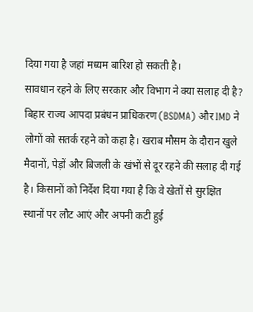दिया गया है जहां मध्यम बारिश हो सकती है।
सावधान रहने के लिए सरकार और विभाग ने क्या सलाह दी है?
बिहार राज्य आपदा प्रबंधन प्राधिकरण (BSDMA) और IMD ने लोगों को सतर्क रहने को कहा है। खराब मौसम के दौरान खुले मैदानों, पेड़ों और बिजली के खंभों से दूर रहने की सलाह दी गई है। किसानों को निर्देश दिया गया है कि वे खेतों से सुरक्षित स्थानों पर लौट आएं और अपनी कटी हुई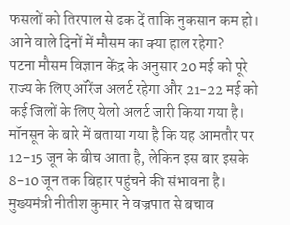फसलों को तिरपाल से ढक दें ताकि नुकसान कम हो।
आने वाले दिनों में मौसम का क्या हाल रहेगा?
पटना मौसम विज्ञान केंद्र के अनुसार 20 मई को पूरे राज्य के लिए ऑरेंज अलर्ट रहेगा और 21-22 मई को कई जिलों के लिए येलो अलर्ट जारी किया गया है। मॉनसून के बारे में बताया गया है कि यह आमतौर पर 12-15 जून के बीच आता है, लेकिन इस बार इसके 8-10 जून तक बिहार पहुंचने की संभावना है। मुख्यमंत्री नीतीश कुमार ने वज्रपात से बचाव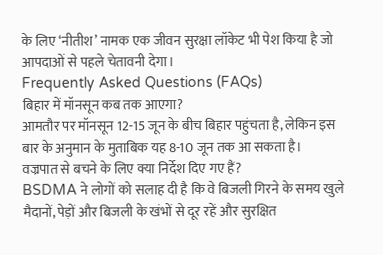के लिए ‘नीतीश’ नामक एक जीवन सुरक्षा लॉकेट भी पेश किया है जो आपदाओं से पहले चेतावनी देगा।
Frequently Asked Questions (FAQs)
बिहार में मॉनसून कब तक आएगा?
आमतौर पर मॉनसून 12-15 जून के बीच बिहार पहुंचता है, लेकिन इस बार के अनुमान के मुताबिक यह 8-10 जून तक आ सकता है।
वज्रपात से बचने के लिए क्या निर्देश दिए गए हैं?
BSDMA ने लोगों को सलाह दी है कि वे बिजली गिरने के समय खुले मैदानों, पेड़ों और बिजली के खंभों से दूर रहें और सुरक्षित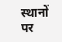स्थानों पर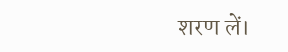शरण लें।